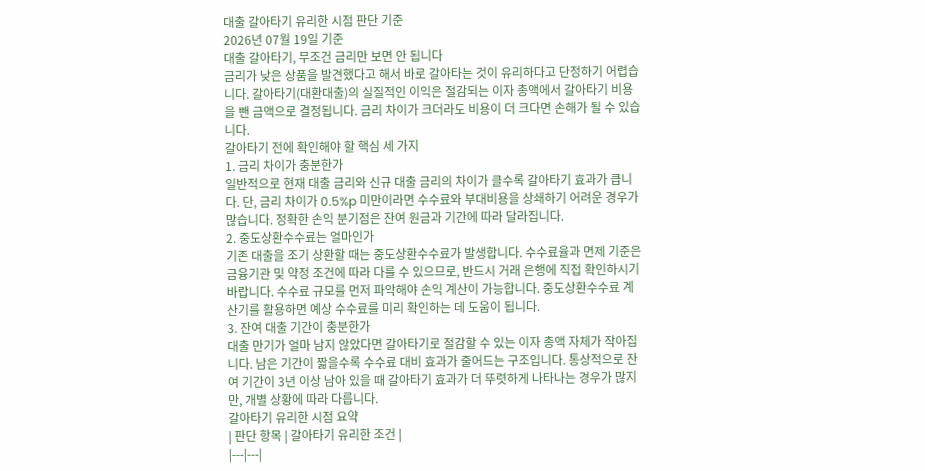대출 갈아타기 유리한 시점 판단 기준
2026년 07월 19일 기준
대출 갈아타기, 무조건 금리만 보면 안 됩니다
금리가 낮은 상품을 발견했다고 해서 바로 갈아타는 것이 유리하다고 단정하기 어렵습니다. 갈아타기(대환대출)의 실질적인 이익은 절감되는 이자 총액에서 갈아타기 비용을 뺀 금액으로 결정됩니다. 금리 차이가 크더라도 비용이 더 크다면 손해가 될 수 있습니다.
갈아타기 전에 확인해야 할 핵심 세 가지
1. 금리 차이가 충분한가
일반적으로 현재 대출 금리와 신규 대출 금리의 차이가 클수록 갈아타기 효과가 큽니다. 단, 금리 차이가 0.5%p 미만이라면 수수료와 부대비용을 상쇄하기 어려운 경우가 많습니다. 정확한 손익 분기점은 잔여 원금과 기간에 따라 달라집니다.
2. 중도상환수수료는 얼마인가
기존 대출을 조기 상환할 때는 중도상환수수료가 발생합니다. 수수료율과 면제 기준은 금융기관 및 약정 조건에 따라 다를 수 있으므로, 반드시 거래 은행에 직접 확인하시기 바랍니다. 수수료 규모를 먼저 파악해야 손익 계산이 가능합니다. 중도상환수수료 계산기를 활용하면 예상 수수료를 미리 확인하는 데 도움이 됩니다.
3. 잔여 대출 기간이 충분한가
대출 만기가 얼마 남지 않았다면 갈아타기로 절감할 수 있는 이자 총액 자체가 작아집니다. 남은 기간이 짧을수록 수수료 대비 효과가 줄어드는 구조입니다. 통상적으로 잔여 기간이 3년 이상 남아 있을 때 갈아타기 효과가 더 뚜렷하게 나타나는 경우가 많지만, 개별 상황에 따라 다릅니다.
갈아타기 유리한 시점 요약
| 판단 항목 | 갈아타기 유리한 조건 |
|---|---|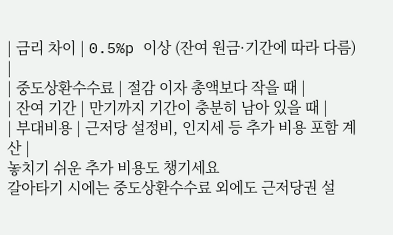| 금리 차이 | 0.5%p 이상 (잔여 원금·기간에 따라 다름) |
| 중도상환수수료 | 절감 이자 총액보다 작을 때 |
| 잔여 기간 | 만기까지 기간이 충분히 남아 있을 때 |
| 부대비용 | 근저당 설정비, 인지세 등 추가 비용 포함 계산 |
놓치기 쉬운 추가 비용도 챙기세요
갈아타기 시에는 중도상환수수료 외에도 근저당권 설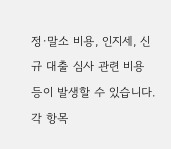정·말소 비용, 인지세, 신규 대출 심사 관련 비용 등이 발생할 수 있습니다. 각 항목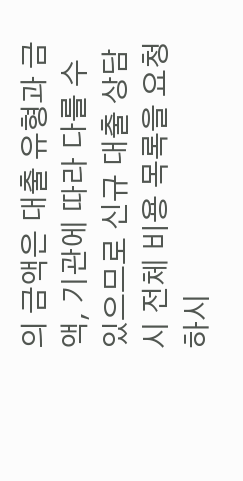의 금액은 대출 유형과 금액, 기관에 따라 다를 수 있으므로 신규 대출 상담 시 전체 비용 목록을 요청하시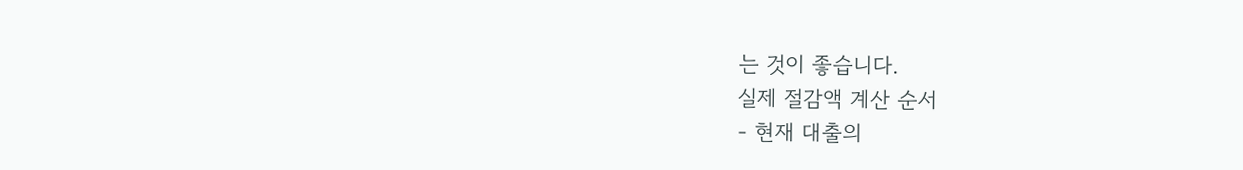는 것이 좋습니다.
실제 절감액 계산 순서
- 현재 대출의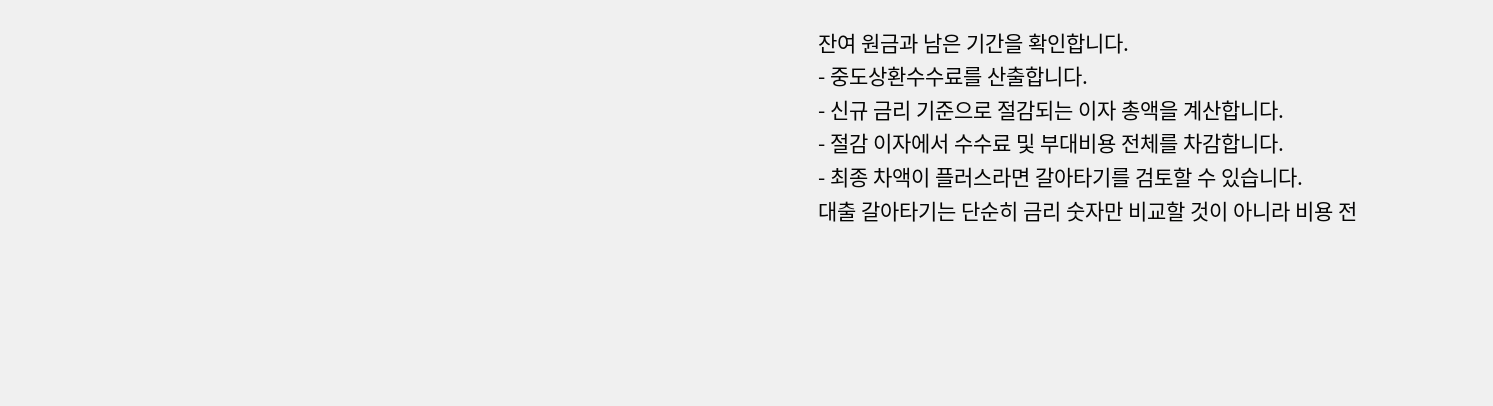잔여 원금과 남은 기간을 확인합니다.
- 중도상환수수료를 산출합니다.
- 신규 금리 기준으로 절감되는 이자 총액을 계산합니다.
- 절감 이자에서 수수료 및 부대비용 전체를 차감합니다.
- 최종 차액이 플러스라면 갈아타기를 검토할 수 있습니다.
대출 갈아타기는 단순히 금리 숫자만 비교할 것이 아니라 비용 전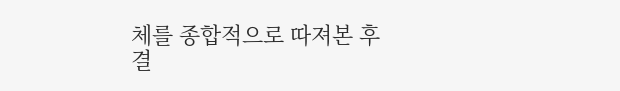체를 종합적으로 따져본 후 결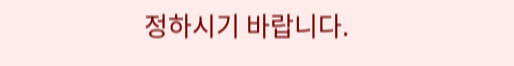정하시기 바랍니다.